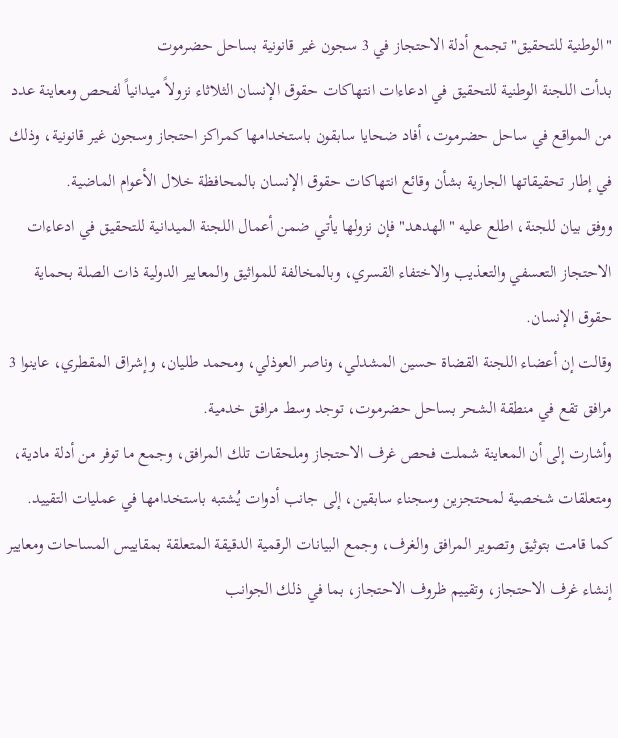"الوطنية للتحقيق" تجمع أدلة الاحتجاز في 3 سجون غير قانونية بساحل حضرموت
بدأت اللجنة الوطنية للتحقيق في ادعاءات انتهاكات حقوق الإنسان الثلاثاء نزولاً ميدانياً لفحص ومعاينة عدد من المواقع في ساحل حضرموت، أفاد ضحايا سابقون باستخدامها كمراكز احتجاز وسجون غير قانونية، وذلك في إطار تحقيقاتها الجارية بشأن وقائع انتهاكات حقوق الإنسان بالمحافظة خلال الأعوام الماضية.
ووفق بيان للجنة، اطلع عليه "الهدهد" فإن نزولها يأتي ضمن أعمال اللجنة الميدانية للتحقيق في ادعاءات الاحتجاز التعسفي والتعذيب والاختفاء القسري، وبالمخالفة للمواثيق والمعايير الدولية ذات الصلة بحماية حقوق الإنسان.
وقالت إن أعضاء اللجنة القضاة حسين المشدلي، وناصر العوذلي، ومحمد طليان، وإشراق المقطري، عاينوا 3 مرافق تقع في منطقة الشحر بساحل حضرموت، توجد وسط مرافق خدمية.
وأشارت إلى أن المعاينة شملت فحص غرف الاحتجاز وملحقات تلك المرافق، وجمع ما توفر من أدلة مادية، ومتعلقات شخصية لمحتجزين وسجناء سابقين، إلى جانب أدوات يُشتبه باستخدامها في عمليات التقييد.
كما قامت بتوثيق وتصوير المرافق والغرف، وجمع البيانات الرقمية الدقيقة المتعلقة بمقاييس المساحات ومعايير إنشاء غرف الاحتجاز، وتقييم ظروف الاحتجاز، بما في ذلك الجوانب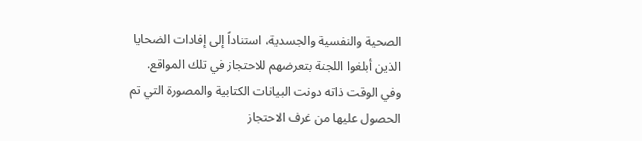الصحية والنفسية والجسدية، استناداً إلى إفادات الضحايا الذين أبلغوا اللجنة بتعرضهم للاحتجاز في تلك المواقع.
وفي الوقت ذاته دونت البيانات الكتابية والمصورة التي تم الحصول عليها من غرف الاحتجاز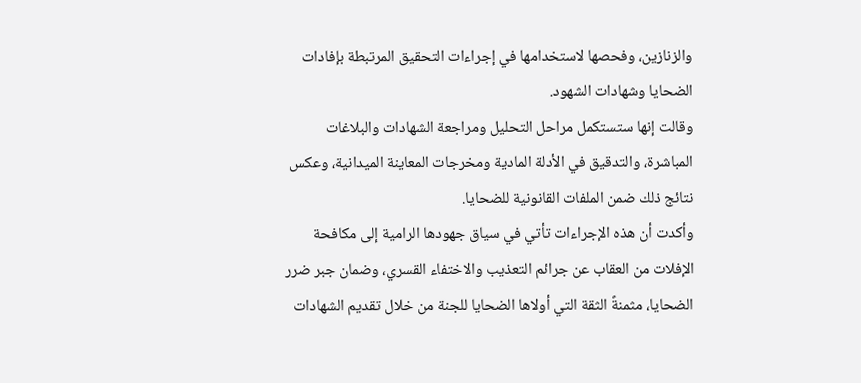والزنازين، وفحصها لاستخدامها في إجراءات التحقيق المرتبطة بإفادات الضحايا وشهادات الشهود.
وقالت إنها ستستكمل مراحل التحليل ومراجعة الشهادات والبلاغات المباشرة، والتدقيق في الأدلة المادية ومخرجات المعاينة الميدانية، وعكس نتائج ذلك ضمن الملفات القانونية للضحايا.
وأكدت أن هذه الإجراءات تأتي في سياق جهودها الرامية إلى مكافحة الإفلات من العقاب عن جرائم التعذيب والاختفاء القسري، وضمان جبر ضرر الضحايا، مثمنةً الثقة التي أولاها الضحايا للجنة من خلال تقديم الشهادات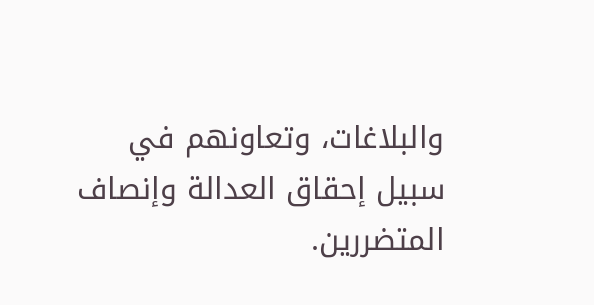والبلاغات، وتعاونهم في سبيل إحقاق العدالة وإنصاف المتضررين.